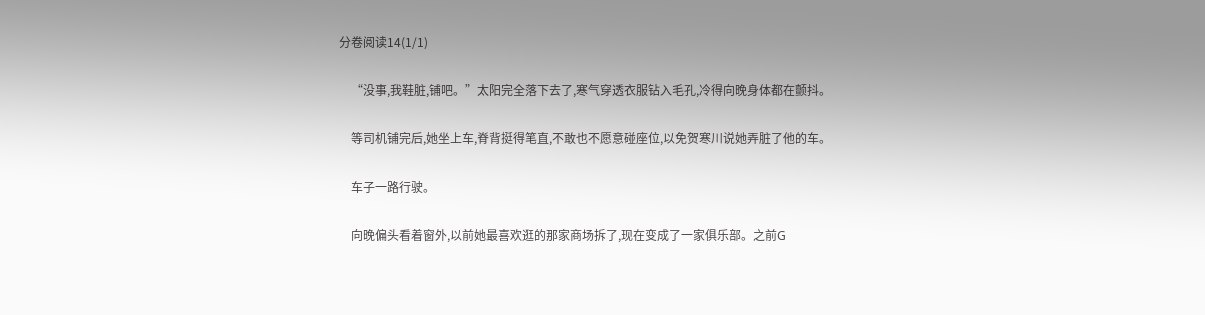分卷阅读14(1/1)

    “没事,我鞋脏,铺吧。”太阳完全落下去了,寒气穿透衣服钻入毛孔,冷得向晚身体都在颤抖。

    等司机铺完后,她坐上车,脊背挺得笔直,不敢也不愿意碰座位,以免贺寒川说她弄脏了他的车。

    车子一路行驶。

    向晚偏头看着窗外,以前她最喜欢逛的那家商场拆了,现在变成了一家俱乐部。之前G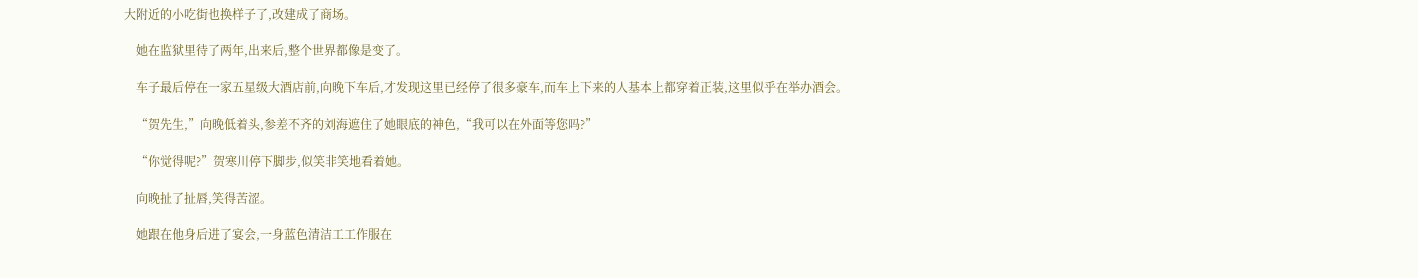大附近的小吃街也换样子了,改建成了商场。

    她在监狱里待了两年,出来后,整个世界都像是变了。

    车子最后停在一家五星级大酒店前,向晚下车后,才发现这里已经停了很多豪车,而车上下来的人基本上都穿着正装,这里似乎在举办酒会。

    “贺先生,”向晚低着头,参差不齐的刘海遮住了她眼底的神色,“我可以在外面等您吗?”

    “你觉得呢?”贺寒川停下脚步,似笑非笑地看着她。

    向晚扯了扯唇,笑得苦涩。

    她跟在他身后进了宴会,一身蓝色清洁工工作服在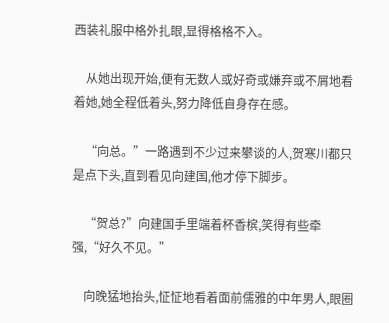西装礼服中格外扎眼,显得格格不入。

    从她出现开始,便有无数人或好奇或嫌弃或不屑地看着她,她全程低着头,努力降低自身存在感。

    “向总。”一路遇到不少过来攀谈的人,贺寒川都只是点下头,直到看见向建国,他才停下脚步。

    “贺总?”向建国手里端着杯香槟,笑得有些牵强,“好久不见。”

    向晚猛地抬头,怔怔地看着面前儒雅的中年男人,眼圈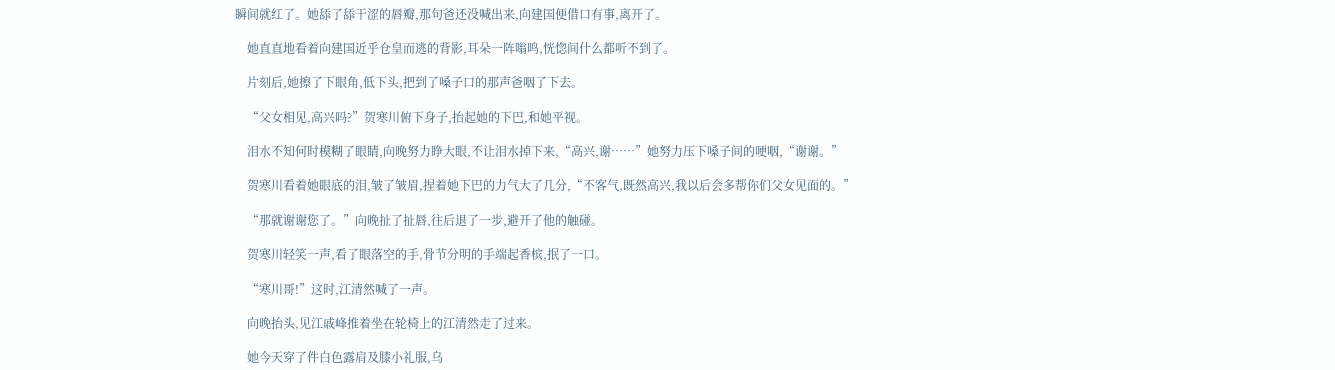瞬间就红了。她舔了舔干涩的唇瓣,那句爸还没喊出来,向建国便借口有事,离开了。

    她直直地看着向建国近乎仓皇而逃的背影,耳朵一阵嗡鸣,恍惚间什么都听不到了。

    片刻后,她擦了下眼角,低下头,把到了嗓子口的那声爸咽了下去。

    “父女相见,高兴吗?”贺寒川俯下身子,抬起她的下巴,和她平视。

    泪水不知何时模糊了眼睛,向晚努力睁大眼,不让泪水掉下来,“高兴,谢……”她努力压下嗓子间的哽咽,“谢谢。”

    贺寒川看着她眼底的泪,皱了皱眉,捏着她下巴的力气大了几分,“不客气,既然高兴,我以后会多帮你们父女见面的。”

    “那就谢谢您了。”向晚扯了扯唇,往后退了一步,避开了他的触碰。

    贺寒川轻笑一声,看了眼落空的手,骨节分明的手端起香槟,抿了一口。

    “寒川哥!”这时,江清然喊了一声。

    向晚抬头,见江戚峰推着坐在轮椅上的江清然走了过来。

    她今天穿了件白色露肩及膝小礼服,乌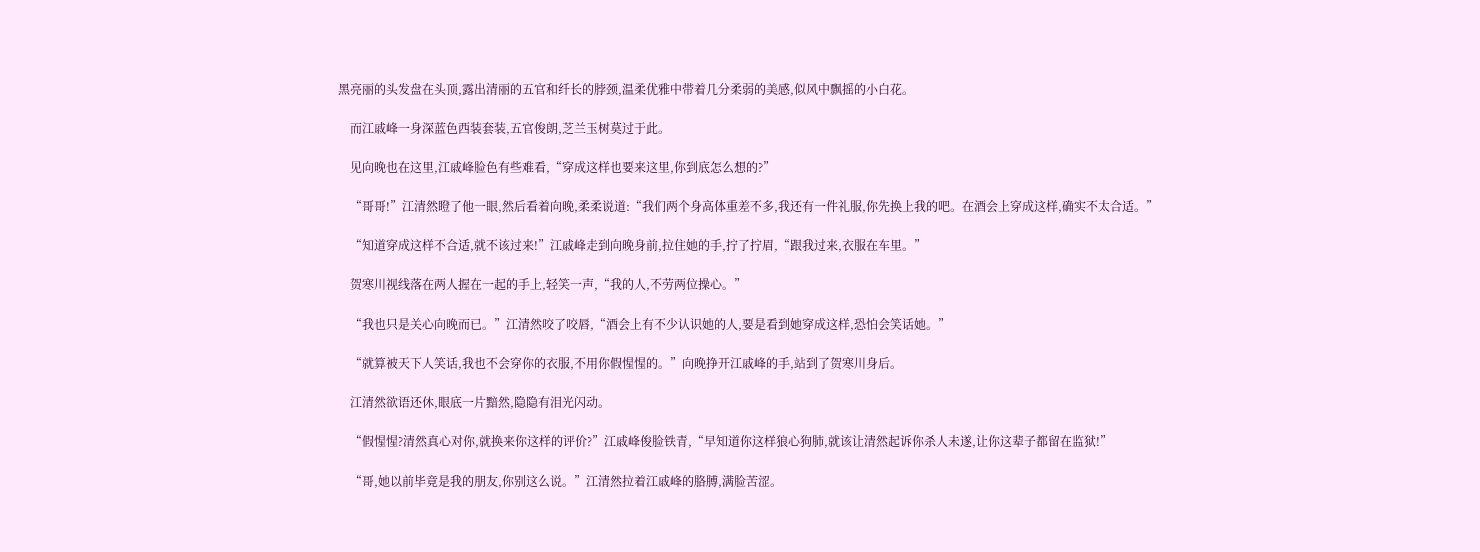黑亮丽的头发盘在头顶,露出清丽的五官和纤长的脖颈,温柔优雅中带着几分柔弱的美感,似风中飘摇的小白花。

    而江戚峰一身深蓝色西装套装,五官俊朗,芝兰玉树莫过于此。

    见向晚也在这里,江戚峰脸色有些难看,“穿成这样也要来这里,你到底怎么想的?”

    “哥哥!”江清然瞪了他一眼,然后看着向晚,柔柔说道:“我们两个身高体重差不多,我还有一件礼服,你先换上我的吧。在酒会上穿成这样,确实不太合适。”

    “知道穿成这样不合适,就不该过来!”江戚峰走到向晚身前,拉住她的手,拧了拧眉,“跟我过来,衣服在车里。”

    贺寒川视线落在两人握在一起的手上,轻笑一声,“我的人,不劳两位操心。”

    “我也只是关心向晚而已。”江清然咬了咬唇,“酒会上有不少认识她的人,要是看到她穿成这样,恐怕会笑话她。”

    “就算被天下人笑话,我也不会穿你的衣服,不用你假惺惺的。”向晚挣开江戚峰的手,站到了贺寒川身后。

    江清然欲语还休,眼底一片黯然,隐隐有泪光闪动。

    “假惺惺?清然真心对你,就换来你这样的评价?”江戚峰俊脸铁青,“早知道你这样狼心狗肺,就该让清然起诉你杀人未遂,让你这辈子都留在监狱!”

    “哥,她以前毕竟是我的朋友,你别这么说。”江清然拉着江戚峰的胳膊,满脸苦涩。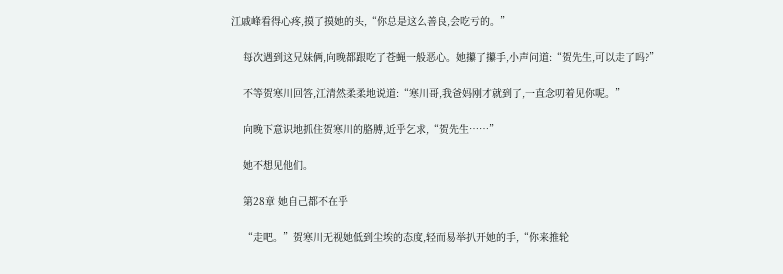江戚峰看得心疼,摸了摸她的头,“你总是这么善良,会吃亏的。”

    每次遇到这兄妹俩,向晚都跟吃了苍蝇一般恶心。她攥了攥手,小声问道:“贺先生,可以走了吗?”

    不等贺寒川回答,江清然柔柔地说道:“寒川哥,我爸妈刚才就到了,一直念叨着见你呢。”

    向晚下意识地抓住贺寒川的胳膊,近乎乞求,“贺先生……”

    她不想见他们。

    第28章 她自己都不在乎

    “走吧。”贺寒川无视她低到尘埃的态度,轻而易举扒开她的手,“你来推轮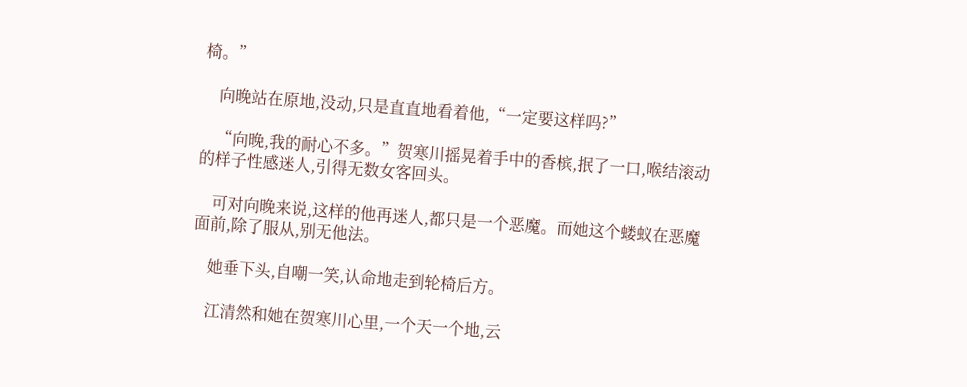椅。”

    向晚站在原地,没动,只是直直地看着他,“一定要这样吗?”

    “向晚,我的耐心不多。”贺寒川摇晃着手中的香槟,抿了一口,喉结滚动的样子性感迷人,引得无数女客回头。

    可对向晚来说,这样的他再迷人,都只是一个恶魔。而她这个蝼蚁在恶魔面前,除了服从,别无他法。

    她垂下头,自嘲一笑,认命地走到轮椅后方。

    江清然和她在贺寒川心里,一个天一个地,云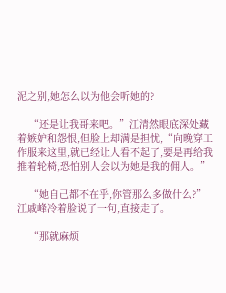泥之别,她怎么以为他会听她的?

    “还是让我哥来吧。”江清然眼底深处藏着嫉妒和怨恨,但脸上却满是担忧,“向晚穿工作服来这里,就已经让人看不起了,要是再给我推着轮椅,恐怕别人会以为她是我的佣人。”

    “她自己都不在乎,你管那么多做什么?”江戚峰冷着脸说了一句,直接走了。

    “那就麻烦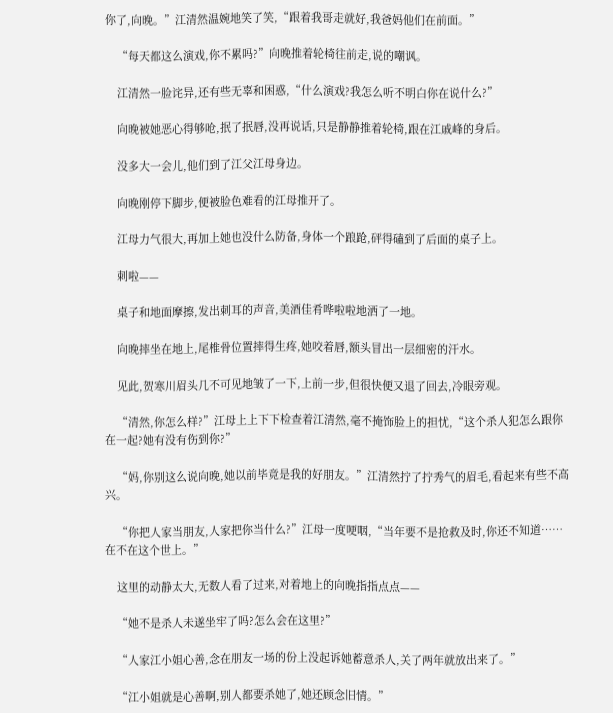你了,向晚。”江清然温婉地笑了笑,“跟着我哥走就好,我爸妈他们在前面。”

    “每天都这么演戏,你不累吗?”向晚推着轮椅往前走,说的嘲讽。

    江清然一脸诧异,还有些无辜和困惑,“什么演戏?我怎么听不明白你在说什么?”

    向晚被她恶心得够呛,抿了抿唇,没再说话,只是静静推着轮椅,跟在江戚峰的身后。

    没多大一会儿,他们到了江父江母身边。

    向晚刚停下脚步,便被脸色难看的江母推开了。

    江母力气很大,再加上她也没什么防备,身体一个踉跄,砰得磕到了后面的桌子上。

    刺啦——

    桌子和地面摩擦,发出刺耳的声音,美酒佳肴哗啦啦地洒了一地。

    向晚摔坐在地上,尾椎骨位置摔得生疼,她咬着唇,额头冒出一层细密的汗水。

    见此,贺寒川眉头几不可见地皱了一下,上前一步,但很快便又退了回去,冷眼旁观。

    “清然,你怎么样?”江母上上下下检查着江清然,毫不掩饰脸上的担忧,“这个杀人犯怎么跟你在一起?她有没有伤到你?”

    “妈,你别这么说向晚,她以前毕竟是我的好朋友。”江清然拧了拧秀气的眉毛,看起来有些不高兴。

    “你把人家当朋友,人家把你当什么?”江母一度哽咽,“当年要不是抢救及时,你还不知道……在不在这个世上。”

    这里的动静太大,无数人看了过来,对着地上的向晚指指点点——

    “她不是杀人未遂坐牢了吗?怎么会在这里?”

    “人家江小姐心善,念在朋友一场的份上没起诉她蓄意杀人,关了两年就放出来了。”

    “江小姐就是心善啊,别人都要杀她了,她还顾念旧情。”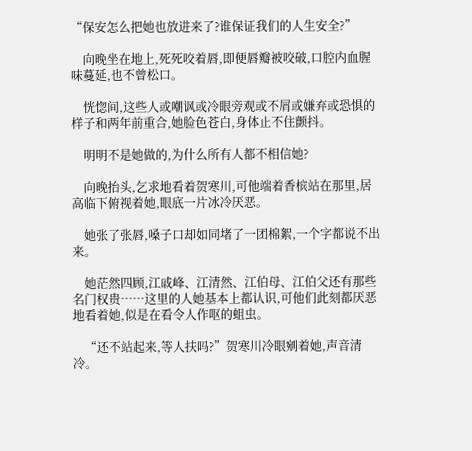“保安怎么把她也放进来了?谁保证我们的人生安全?”

    向晚坐在地上,死死咬着唇,即便唇瓣被咬破,口腔内血腥味蔓延,也不曾松口。

    恍惚间,这些人或嘲讽或冷眼旁观或不屑或嫌弃或恐惧的样子和两年前重合,她脸色苍白,身体止不住颤抖。

    明明不是她做的,为什么所有人都不相信她?

    向晚抬头,乞求地看着贺寒川,可他端着香槟站在那里,居高临下俯视着她,眼底一片冰冷厌恶。

    她张了张唇,嗓子口却如同堵了一团棉絮,一个字都说不出来。

    她茫然四顾,江戚峰、江清然、江伯母、江伯父还有那些名门权贵……这里的人她基本上都认识,可他们此刻都厌恶地看着她,似是在看令人作呕的蛆虫。

    “还不站起来,等人扶吗?”贺寒川冷眼剜着她,声音清冷。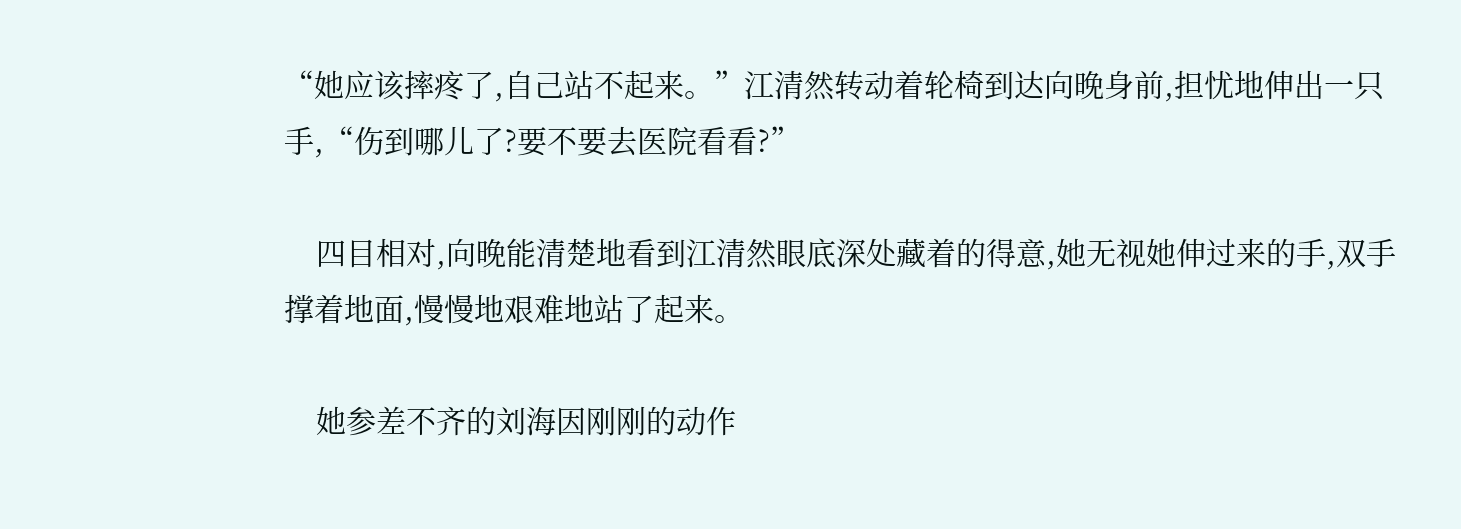“她应该摔疼了,自己站不起来。”江清然转动着轮椅到达向晚身前,担忧地伸出一只手,“伤到哪儿了?要不要去医院看看?”

    四目相对,向晚能清楚地看到江清然眼底深处藏着的得意,她无视她伸过来的手,双手撑着地面,慢慢地艰难地站了起来。

    她参差不齐的刘海因刚刚的动作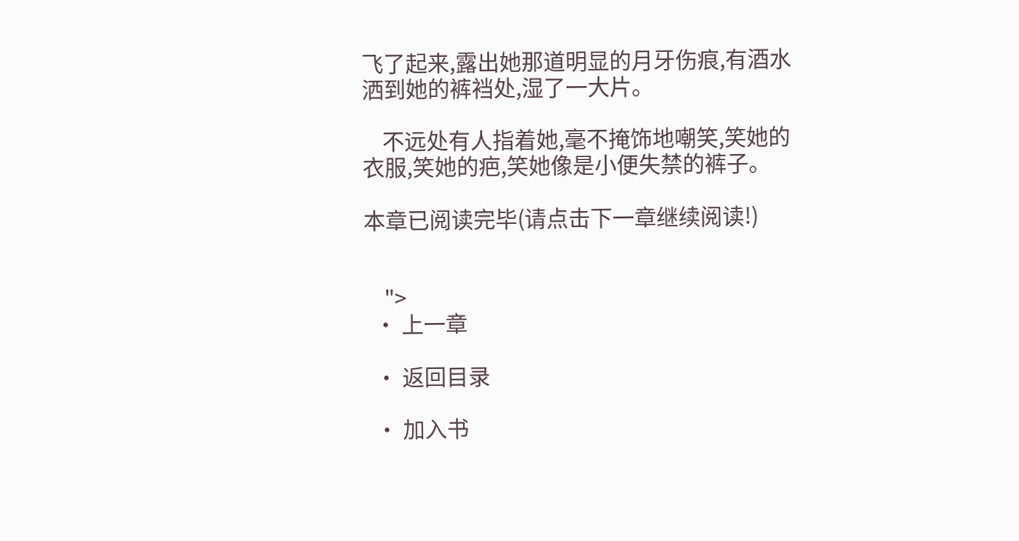飞了起来,露出她那道明显的月牙伤痕,有酒水洒到她的裤裆处,湿了一大片。

    不远处有人指着她,毫不掩饰地嘲笑,笑她的衣服,笑她的疤,笑她像是小便失禁的裤子。

本章已阅读完毕(请点击下一章继续阅读!)


    ">
  • 上一章

  • 返回目录

  • 加入书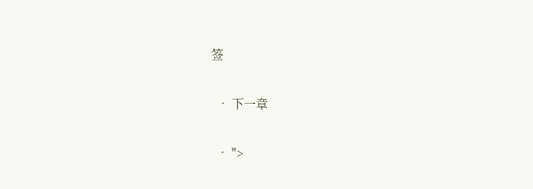签

  • 下一章

  • ">